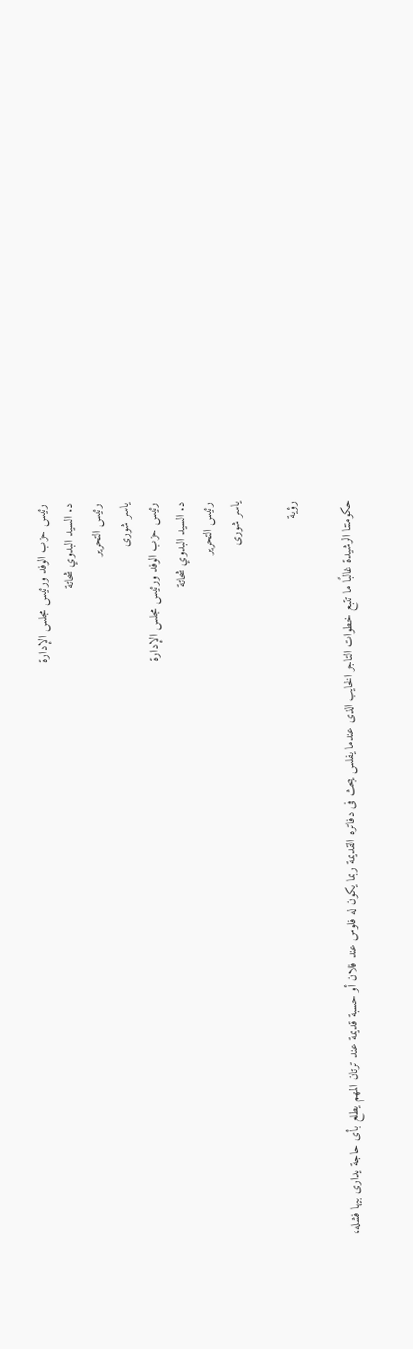رئيس حزب الوفد ورئيس مجلس الإدارة
د. السيد البدوي شحاتة
رئيس التحرير
ياسر شورى
رئيس حزب الوفد ورئيس مجلس الإدارة
د. السيد البدوي شحاتة
رئيس التحرير
ياسر شورى

رؤية

حكومتنا الرشيدة غالبًا ما تتبع خطوات التاجر الخايب الذى عندما يفلس يبحث فى دفاتره القديمة ربما يكون له فلوس عند فلان أو حسبة قديمة عند ترتان المهم يطلع بأى حاجة يدارى بيها فشله،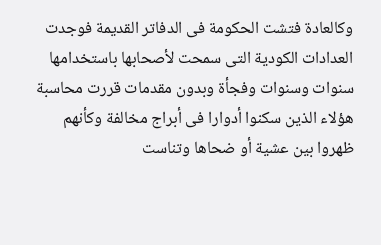وكالعادة فتشت الحكومة فى الدفاتر القديمة فوجدت العدادات الكودية التى سمحت لأصحابها باستخدامها سنوات وسنوات وفجأة وبدون مقدمات قررت محاسبة هؤلاء الذين سكنوا أدوارا فى أبراج مخالفة وكأنهم ظهروا بين عشية أو ضحاها وتناست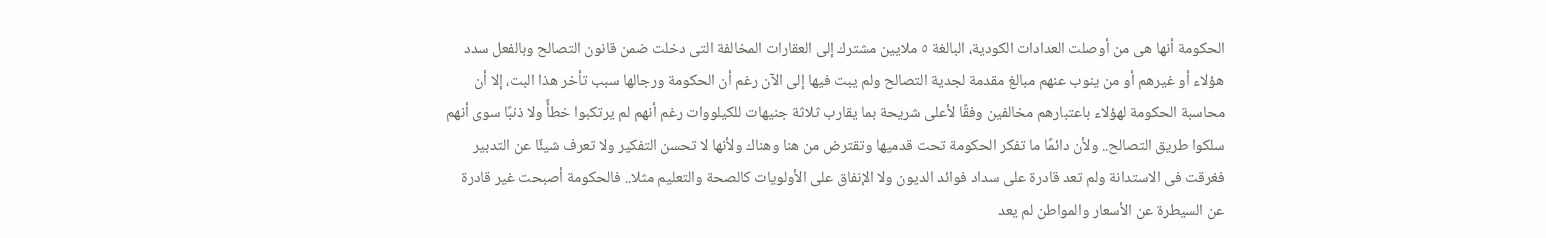الحكومة أنها هى من أوصلت العدادات الكودية، البالغة ٥ ملايين مشترك إلى العقارات المخالفة التى دخلت ضمن قانون التصالح وبالفعل سدد هؤلاء أو غيرهم أو من ينوب عنهم مبالغ مقدمة لجدية التصالح ولم يبت فيها إلى الآن رغم أن الحكومة ورجالها سبب تأخر هذا البت، إلا أن محاسبة الحكومة لهؤلاء باعتبارهم مخالفين وفقًا لأعلى شريحة بما يقارب ثلاثة جنيهات للكيلووات رغم أنهم لم يرتكبوا خطأً ولا ذنبًا سوى أنهم سلكوا طريق التصالح.. ولأن دائمًا ما تفكر الحكومة تحت قدميها وتقترض من هنا وهناك ولأنها لا تحسن التفكير ولا تعرف شيئًا عن التدبير فغرقت فى الاستدانة ولم تعد قادرة على سداد فوائد الديون ولا الإنفاق على الأولويات كالصحة والتعليم مثلا.. فالحكومة أصبحت غير قادرة عن السيطرة عن الأسعار والمواطن لم يعد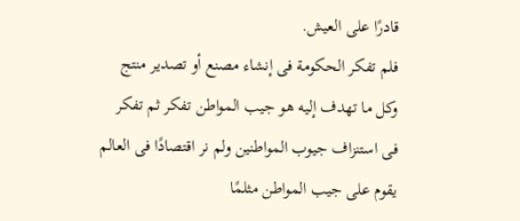قادرًا على العيش.
فلم تفكر الحكومة فى إنشاء مصنع أو تصدير منتج وكل ما تهدف إليه هو جيب المواطن تفكر ثم تفكر فى استنزاف جيوب المواطنين ولم نر اقتصادًا فى العالم يقوم على جيب المواطن مثلمًا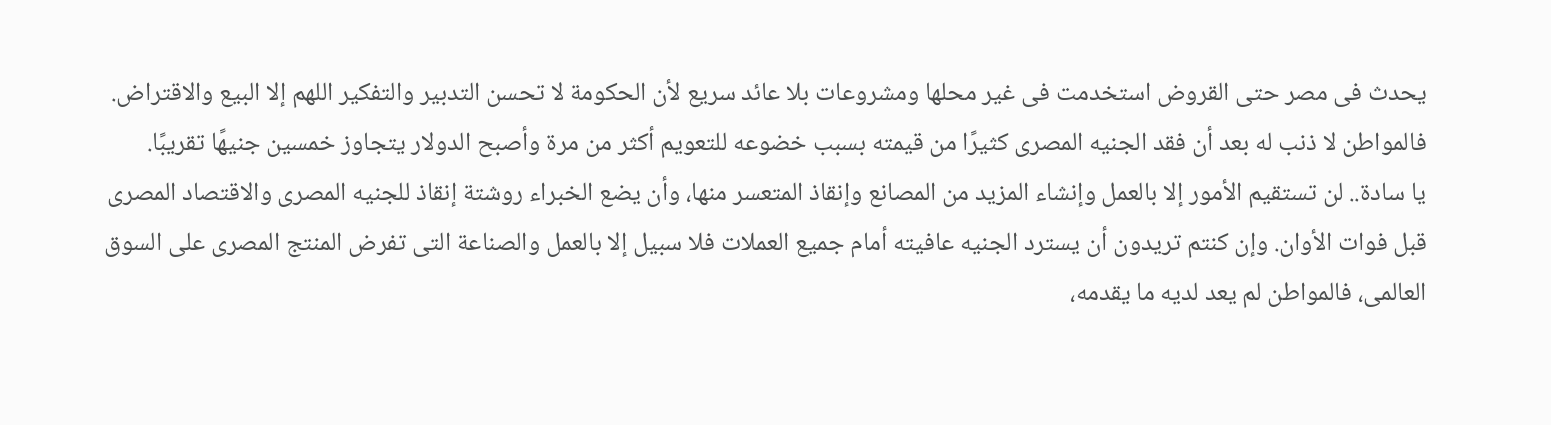يحدث فى مصر حتى القروض استخدمت فى غير محلها ومشروعات بلا عائد سريع لأن الحكومة لا تحسن التدبير والتفكير اللهم إلا البيع والاقتراض. فالمواطن لا ذنب له بعد أن فقد الجنيه المصرى كثيرًا من قيمته بسبب خضوعه للتعويم أكثر من مرة وأصبح الدولار يتجاوز خمسين جنيهًا تقريبًا.
يا سادة.. لن تستقيم الأمور إلا بالعمل وإنشاء المزيد من المصانع وإنقاذ المتعسر منها، وأن يضع الخبراء روشتة إنقاذ للجنيه المصرى والاقتصاد المصرى قبل فوات الأوان. وإن كنتم تريدون أن يسترد الجنيه عافيته أمام جميع العملات فلا سبيل إلا بالعمل والصناعة التى تفرض المنتج المصرى على السوق العالمى، فالمواطن لم يعد لديه ما يقدمه،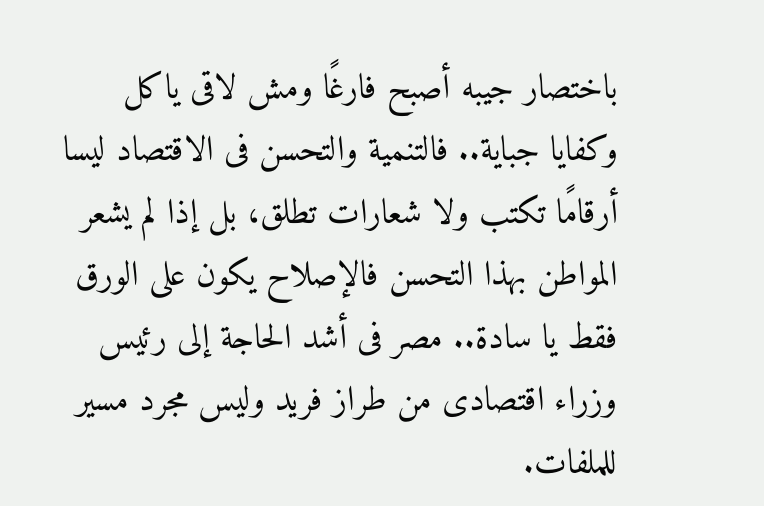باختصار جيبه أصبح فارغًا ومش لاقى ياكل وكفايا جباية.. فالتنمية والتحسن فى الاقتصاد ليسا أرقامًا تكتب ولا شعارات تطلق، بل إذا لم يشعر المواطن بهذا التحسن فالإصلاح يكون على الورق فقط يا سادة.. مصر فى أشد الحاجة إلى رئيس وزراء اقتصادى من طراز فريد وليس مجرد مسير للملفات.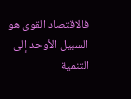فالاقتصاد القوى هو السبيل الأوحد إلى التنمية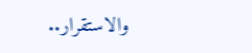والاستقرار..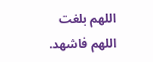اللهم بلغت اللهم فاشهد.